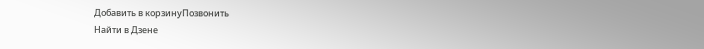Добавить в корзинуПозвонить
Найти в Дзене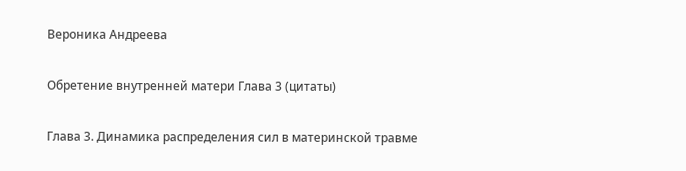Вероника Андреева

Обретение внутренней матери Глава 3 (цитаты)

Глава 3. Динамика распределения сил в материнской травме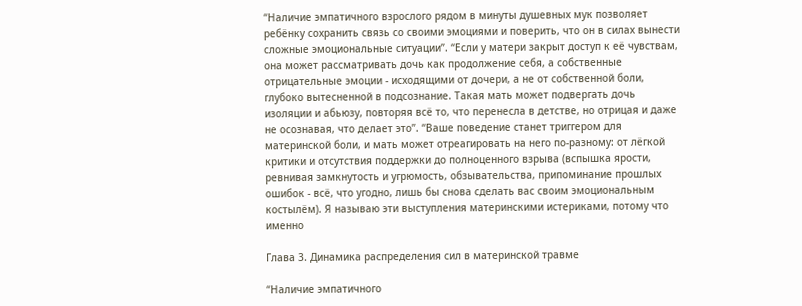“Наличие эмпатичного взрослого рядом в минуты душевных мук позволяет ребёнку сохранить связь со своими эмоциями и поверить, что он в силах вынести сложные эмоциональные ситуации”. “Если у матери закрыт доступ к её чувствам, она может рассматривать дочь как продолжение себя, а собственные отрицательные эмоции - исходящими от дочери, а не от собственной боли, глубоко вытесненной в подсознание. Такая мать может подвергать дочь изоляции и абьюзу, повторяя всё то, что перенесла в детстве, но отрицая и даже не осознавая, что делает это”. “Ваше поведение станет триггером для материнской боли, и мать может отреагировать на него по-разному: от лёгкой критики и отсутствия поддержки до полноценного взрыва (вспышка ярости, ревнивая замкнутость и угрюмость, обзывательства, припоминание прошлых ошибок - всё, что угодно, лишь бы снова сделать вас своим эмоциональным костылём). Я называю эти выступления материнскими истериками, потому что именно

Глава 3. Динамика распределения сил в материнской травме

“Наличие эмпатичного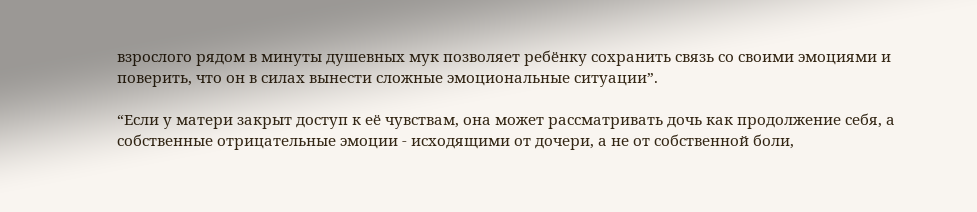взрослого рядом в минуты душевных мук позволяет ребёнку сохранить связь со своими эмоциями и поверить, что он в силах вынести сложные эмоциональные ситуации”.

“Если у матери закрыт доступ к её чувствам, она может рассматривать дочь как продолжение себя, а собственные отрицательные эмоции - исходящими от дочери, а не от собственной боли,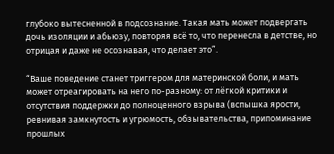глубоко вытесненной в подсознание. Такая мать может подвергать дочь изоляции и абьюзу, повторяя всё то, что перенесла в детстве, но отрицая и даже не осознавая, что делает это”.

“Ваше поведение станет триггером для материнской боли, и мать может отреагировать на него по-разному: от лёгкой критики и отсутствия поддержки до полноценного взрыва (вспышка ярости, ревнивая замкнутость и угрюмость, обзывательства, припоминание прошлых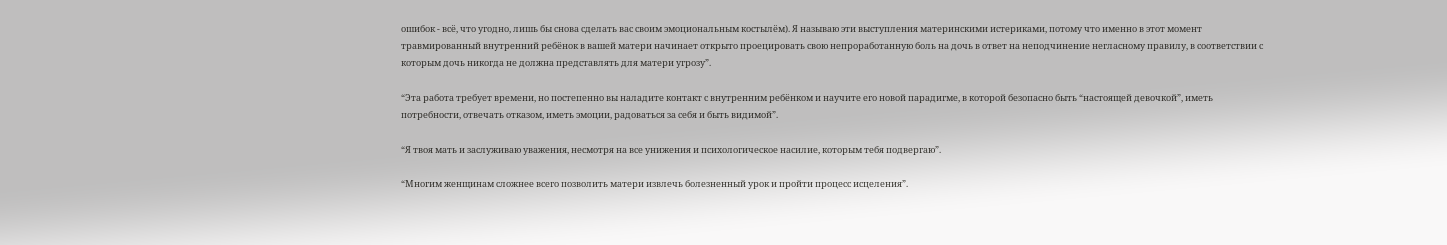ошибок - всё, что угодно, лишь бы снова сделать вас своим эмоциональным костылём). Я называю эти выступления материнскими истериками, потому что именно в этот момент травмированный внутренний ребёнок в вашей матери начинает открыто проецировать свою непроработанную боль на дочь в ответ на неподчинение негласному правилу, в соответствии с которым дочь никогда не должна представлять для матери угрозу”.

“Эта работа требует времени, но постепенно вы наладите контакт с внутренним ребёнком и научите его новой парадигме, в которой безопасно быть “настоящей девочкой”, иметь потребности, отвечать отказом, иметь эмоции, радоваться за себя и быть видимой”.

“Я твоя мать и заслуживаю уважения, несмотря на все унижения и психологическое насилие, которым тебя подвергаю”.

“Многим женщинам сложнее всего позволить матери извлечь болезненный урок и пройти процесс исцеления”.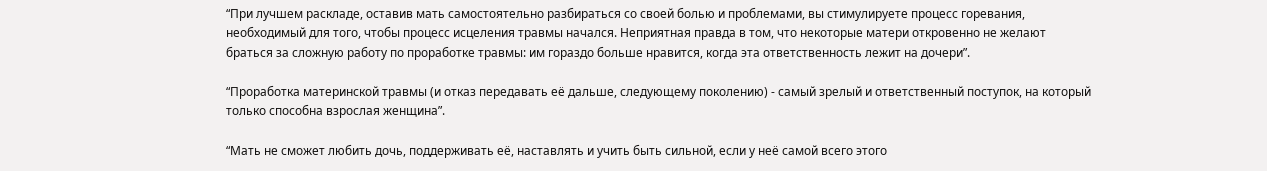“При лучшем раскладе, оставив мать самостоятельно разбираться со своей болью и проблемами, вы стимулируете процесс горевания, необходимый для того, чтобы процесс исцеления травмы начался. Неприятная правда в том, что некоторые матери откровенно не желают браться за сложную работу по проработке травмы: им гораздо больше нравится, когда эта ответственность лежит на дочери”.

“Проработка материнской травмы (и отказ передавать её дальше, следующему поколению) - самый зрелый и ответственный поступок, на который только способна взрослая женщина”.

“Мать не сможет любить дочь, поддерживать её, наставлять и учить быть сильной, если у неё самой всего этого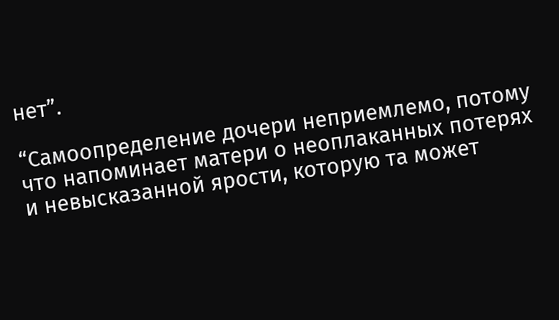нет”.

“Самоопределение дочери неприемлемо, потому что напоминает матери о неоплаканных потерях и невысказанной ярости, которую та может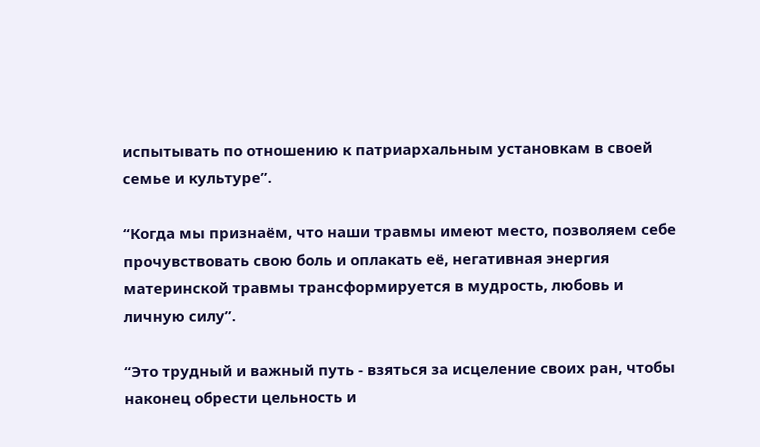испытывать по отношению к патриархальным установкам в своей семье и культуре”.

“Когда мы признаём, что наши травмы имеют место, позволяем себе прочувствовать свою боль и оплакать её, негативная энергия материнской травмы трансформируется в мудрость, любовь и личную силу”.

“Это трудный и важный путь - взяться за исцеление своих ран, чтобы наконец обрести цельность и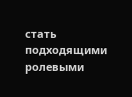стать подходящими ролевыми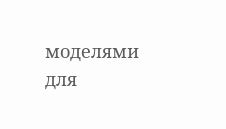моделями для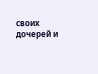своих дочерей и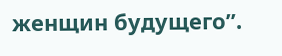женщин будущего”.